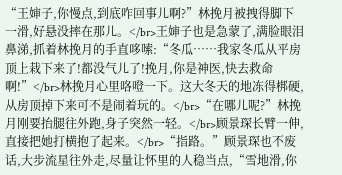“王婶子,你慢点,到底咋回事儿啊?”林挽月被拽得脚下一滑,好悬没摔在那儿。</br>王婶子也是急蒙了,满脸眼泪鼻涕,抓着林挽月的手直哆嗦:“冬瓜……我家冬瓜从平房顶上栽下来了!都没气儿了!挽月,你是神医,快去救命啊!”</br>林挽月心里咯噔一下。这大冬天的地冻得梆硬,从房顶掉下来可不是闹着玩的。</br>“在哪儿呢?”林挽月刚要抬腿往外跑,身子突然一轻。</br>顾景琛长臂一伸,直接把她打横抱了起来。</br>“指路。”顾景琛也不废话,大步流星往外走,尽量让怀里的人稳当点,“雪地滑,你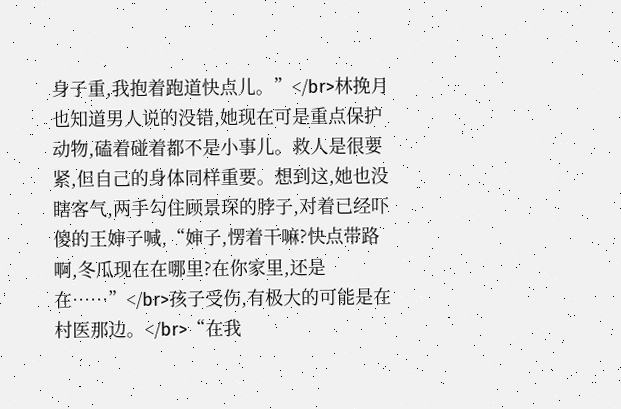身子重,我抱着跑道快点儿。”</br>林挽月也知道男人说的没错,她现在可是重点保护动物,磕着碰着都不是小事儿。救人是很要紧,但自己的身体同样重要。想到这,她也没瞎客气,两手勾住顾景琛的脖子,对着已经吓傻的王婶子喊,“婶子,愣着干嘛?快点带路啊,冬瓜现在在哪里?在你家里,还是在……”</br>孩子受伤,有极大的可能是在村医那边。</br>“在我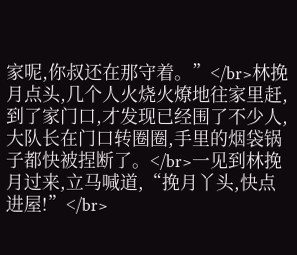家呢,你叔还在那守着。”</br>林挽月点头,几个人火烧火燎地往家里赶,到了家门口,才发现已经围了不少人,大队长在门口转圈圈,手里的烟袋锅子都快被捏断了。</br>一见到林挽月过来,立马喊道,“挽月丫头,快点进屋!”</br>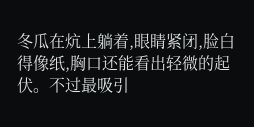冬瓜在炕上躺着,眼睛紧闭,脸白得像纸,胸口还能看出轻微的起伏。不过最吸引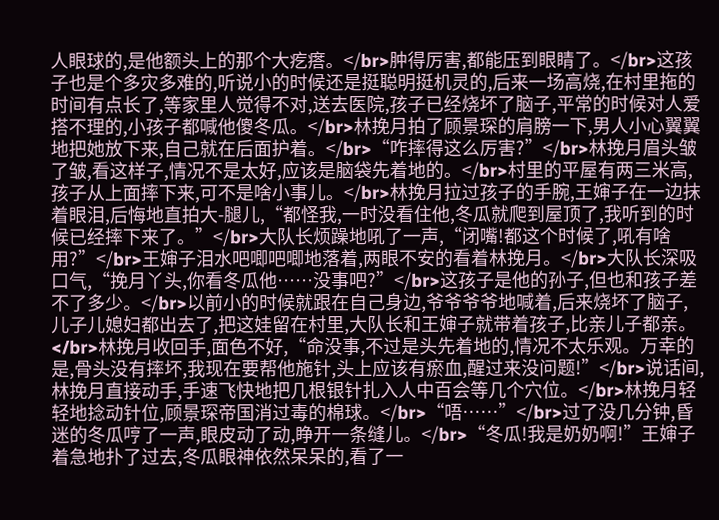人眼球的,是他额头上的那个大疙瘩。</br>肿得厉害,都能压到眼睛了。</br>这孩子也是个多灾多难的,听说小的时候还是挺聪明挺机灵的,后来一场高烧,在村里拖的时间有点长了,等家里人觉得不对,送去医院,孩子已经烧坏了脑子,平常的时候对人爱搭不理的,小孩子都喊他傻冬瓜。</br>林挽月拍了顾景琛的肩膀一下,男人小心翼翼地把她放下来,自己就在后面护着。</br>“咋摔得这么厉害?”</br>林挽月眉头皱了皱,看这样子,情况不是太好,应该是脑袋先着地的。</br>村里的平屋有两三米高,孩子从上面摔下来,可不是啥小事儿。</br>林挽月拉过孩子的手腕,王婶子在一边抹着眼泪,后悔地直拍大-腿儿,“都怪我,一时没看住他,冬瓜就爬到屋顶了,我听到的时候已经摔下来了。”</br>大队长烦躁地吼了一声,“闭嘴!都这个时候了,吼有啥用?”</br>王婶子泪水吧唧吧唧地落着,两眼不安的看着林挽月。</br>大队长深吸口气,“挽月丫头,你看冬瓜他……没事吧?”</br>这孩子是他的孙子,但也和孩子差不了多少。</br>以前小的时候就跟在自己身边,爷爷爷爷地喊着,后来烧坏了脑子,儿子儿媳妇都出去了,把这娃留在村里,大队长和王婶子就带着孩子,比亲儿子都亲。</br>林挽月收回手,面色不好,“命没事,不过是头先着地的,情况不太乐观。万幸的是,骨头没有摔坏,我现在要帮他施针,头上应该有瘀血,醒过来没问题!”</br>说话间,林挽月直接动手,手速飞快地把几根银针扎入人中百会等几个穴位。</br>林挽月轻轻地捻动针位,顾景琛帝国消过毒的棉球。</br>“唔……”</br>过了没几分钟,昏迷的冬瓜哼了一声,眼皮动了动,睁开一条缝儿。</br>“冬瓜!我是奶奶啊!”王婶子着急地扑了过去,冬瓜眼神依然呆呆的,看了一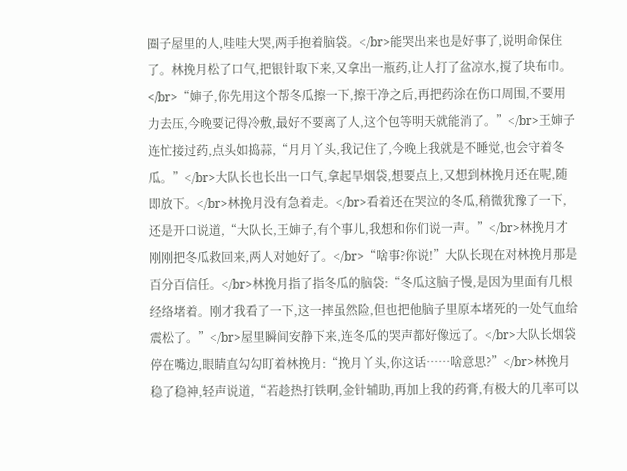圈子屋里的人,哇哇大哭,两手抱着脑袋。</br>能哭出来也是好事了,说明命保住了。林挽月松了口气,把银针取下来,又拿出一瓶药,让人打了盆凉水,搅了块布巾。</br>“婶子,你先用这个帮冬瓜擦一下,擦干净之后,再把药涂在伤口周围,不要用力去压,今晚要记得冷敷,最好不要离了人,这个包等明天就能消了。”</br>王婶子连忙接过药,点头如捣蒜,“月月丫头,我记住了,今晚上我就是不睡觉,也会守着冬瓜。”</br>大队长也长出一口气,拿起旱烟袋,想要点上,又想到林挽月还在呢,随即放下。</br>林挽月没有急着走。</br>看着还在哭泣的冬瓜,稍微犹豫了一下,还是开口说道,“大队长,王婶子,有个事儿,我想和你们说一声。”</br>林挽月才刚刚把冬瓜救回来,两人对她好了。</br>“啥事?你说!”大队长现在对林挽月那是百分百信任。</br>林挽月指了指冬瓜的脑袋:“冬瓜这脑子慢,是因为里面有几根经络堵着。刚才我看了一下,这一摔虽然险,但也把他脑子里原本堵死的一处气血给震松了。”</br>屋里瞬间安静下来,连冬瓜的哭声都好像远了。</br>大队长烟袋停在嘴边,眼睛直勾勾盯着林挽月:“挽月丫头,你这话……啥意思?”</br>林挽月稳了稳神,轻声说道,“若趁热打铁啊,金针辅助,再加上我的药膏,有极大的几率可以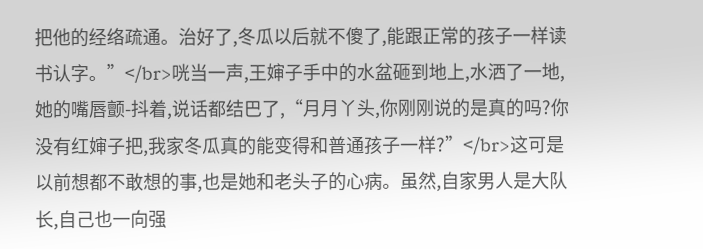把他的经络疏通。治好了,冬瓜以后就不傻了,能跟正常的孩子一样读书认字。”</br>咣当一声,王婶子手中的水盆砸到地上,水洒了一地,她的嘴唇颤-抖着,说话都结巴了,“月月丫头,你刚刚说的是真的吗?你没有红婶子把,我家冬瓜真的能变得和普通孩子一样?”</br>这可是以前想都不敢想的事,也是她和老头子的心病。虽然,自家男人是大队长,自己也一向强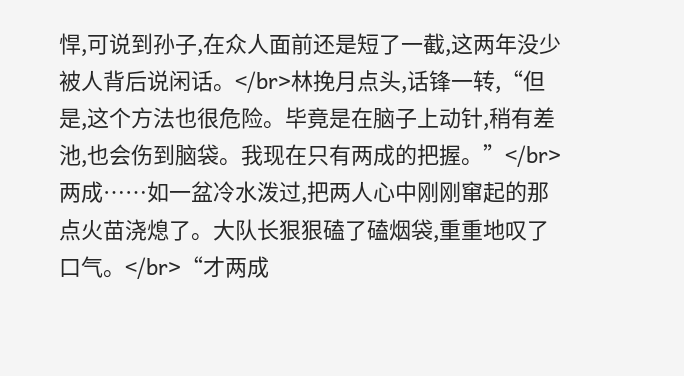悍,可说到孙子,在众人面前还是短了一截,这两年没少被人背后说闲话。</br>林挽月点头,话锋一转,“但是,这个方法也很危险。毕竟是在脑子上动针,稍有差池,也会伤到脑袋。我现在只有两成的把握。”</br>两成……如一盆冷水泼过,把两人心中刚刚窜起的那点火苗浇熄了。大队长狠狠磕了磕烟袋,重重地叹了口气。</br>“才两成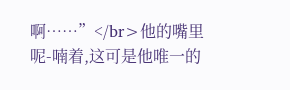啊……”</br>他的嘴里呢-喃着,这可是他唯一的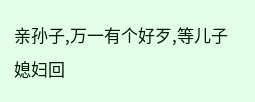亲孙子,万一有个好歹,等儿子媳妇回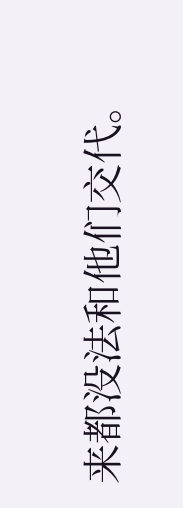来都没法和他们交代。